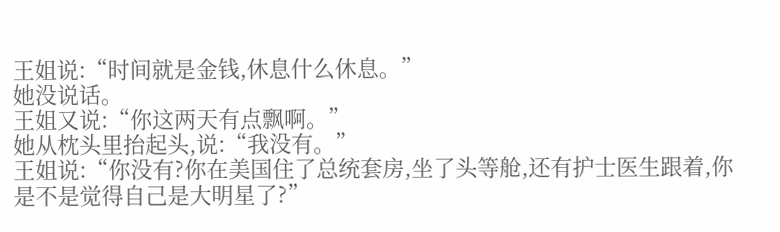王姐说:“时间就是金钱,休息什么休息。”
她没说话。
王姐又说:“你这两天有点飘啊。”
她从枕头里抬起头,说:“我没有。”
王姐说:“你没有?你在美国住了总统套房,坐了头等舱,还有护士医生跟着,你是不是觉得自己是大明星了?”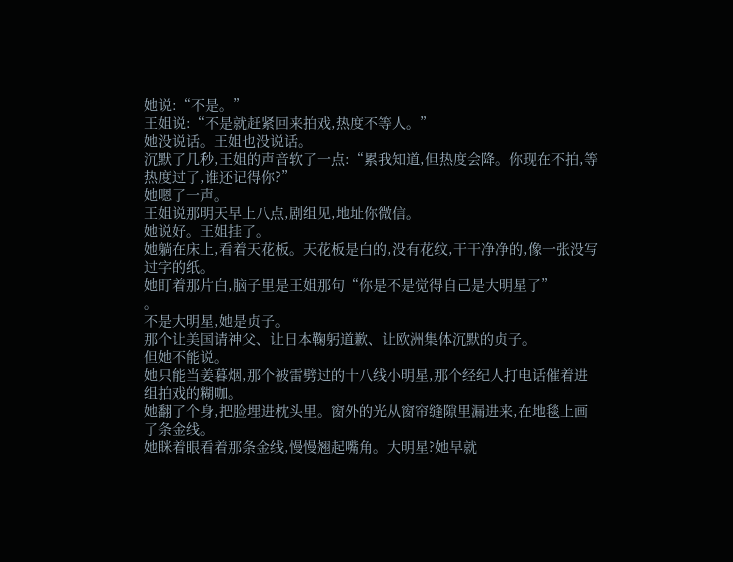她说:“不是。”
王姐说:“不是就赶紧回来拍戏,热度不等人。”
她没说话。王姐也没说话。
沉默了几秒,王姐的声音软了一点:“累我知道,但热度会降。你现在不拍,等热度过了,谁还记得你?”
她嗯了一声。
王姐说那明天早上八点,剧组见,地址你微信。
她说好。王姐挂了。
她躺在床上,看着天花板。天花板是白的,没有花纹,干干净净的,像一张没写过字的纸。
她盯着那片白,脑子里是王姐那句“你是不是觉得自己是大明星了”
。
不是大明星,她是贞子。
那个让美国请神父、让日本鞠躬道歉、让欧洲集体沉默的贞子。
但她不能说。
她只能当姜暮烟,那个被雷劈过的十八线小明星,那个经纪人打电话催着进组拍戏的糊咖。
她翻了个身,把脸埋进枕头里。窗外的光从窗帘缝隙里漏进来,在地毯上画了条金线。
她眯着眼看着那条金线,慢慢翘起嘴角。大明星?她早就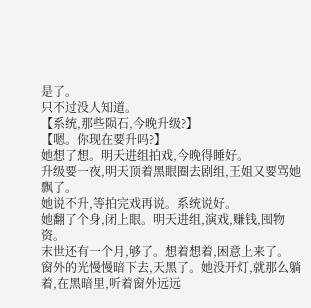是了。
只不过没人知道。
【系统,那些陨石,今晚升级?】
【嗯。你现在要升吗?】
她想了想。明天进组拍戏,今晚得睡好。
升级要一夜,明天顶着黑眼圈去剧组,王姐又要骂她飘了。
她说不升,等拍完戏再说。系统说好。
她翻了个身,闭上眼。明天进组,演戏,赚钱,囤物资。
末世还有一个月,够了。想着想着,困意上来了。
窗外的光慢慢暗下去,天黑了。她没开灯,就那么躺着,在黑暗里,听着窗外远远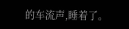的车流声,睡着了。